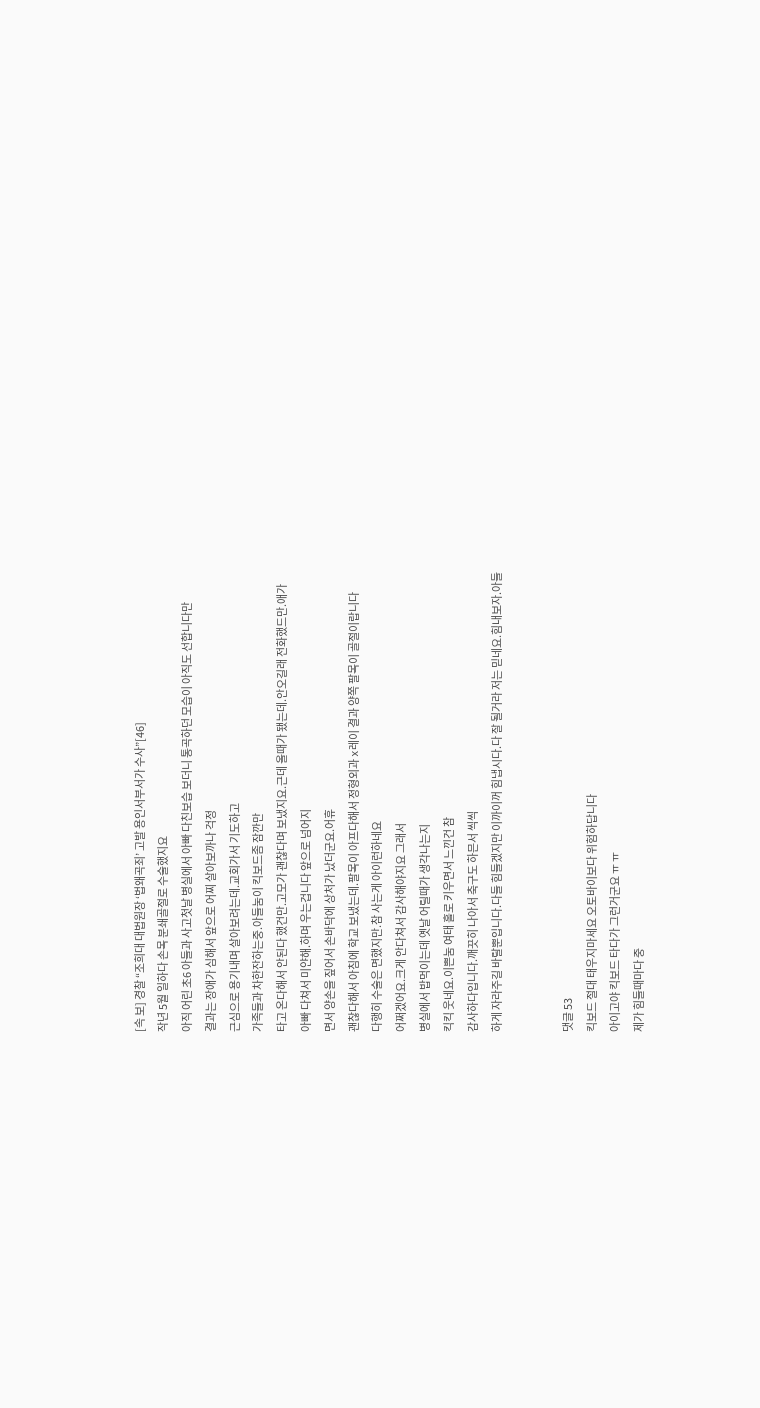[속 보] 경찰 “조희대 대법원장 ‘법왜곡죄’ 고발 용인서부서가 수사”[46]
작년 5월 일하다 손목 분쇄골절로 수술했지요
아직 어린 초6 아들과 사고첫날 병실에서 아빠 다친보습 보더니 통곡하던 모습이 아직도 선합니다만
결과는 장애가 심해서 앞으로 어찌 살아보까나 걱정
근심으로 용기내며 살아보려는데.교회가서 기도하고
가족들과 차한잔하는중.아들눔이 킥보드좀 잠깐만
타고 온다해서 안된다 했건만.고모가 괜찮다며 보냈지요.근데 올때가 됐는데.안오길래 전화했드만.애가
아빠 다쳐서 미얀해.하며 우는겁니다 앞으로 넘어지
면서 양손을 짚어서 손바닥에 상처가 났더군요.어휴
괜찮다해서 아침에 학교 보냈는데.팔목이 아프다해서 정형외과 x레이 결과 양쪽 팔목이 골절이랍니다
다행히 수술은 면했지만.참 사는게 아이런하네요
어쩌겠어요.크게 안다쳐서 감사해야지요 그래서
병실에서 밥먹이는데 옛날 어릴때가 생각나는지
킥킥 웃네요.이쁜눔 여태 홀로 키우면서 느낀건 참
감사하다입니다.깨끗히 나아서 축구도 하믄서 씩씩
하게 자라주길 바랄뿐입니다.다들 힘들겠지만 이까이꺼 힘냅시다.다 잘 될거라 저는 믿네요.힘내보자.아들


댓글 53
킥보드 절대 태우지마세요 오토바이보다 위험하답니다
아이고야 킥보드 타다가 그런거군요 ㅠ ㅠ
제가 힘들때마다 중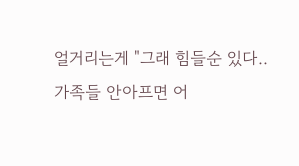얼거리는게 "그래 힘들순 있다.. 가족들 안아프면 어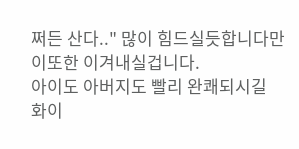쩌든 산다.." 많이 힘드실듯합니다만 이또한 이겨내실겁니다.
아이도 아버지도 빨리 완쾌되시길
화이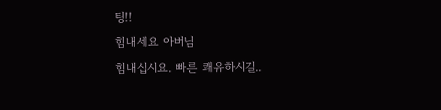팅!!
힘내세요 아버님
힘내십시요. 빠른 쾌유하시길..